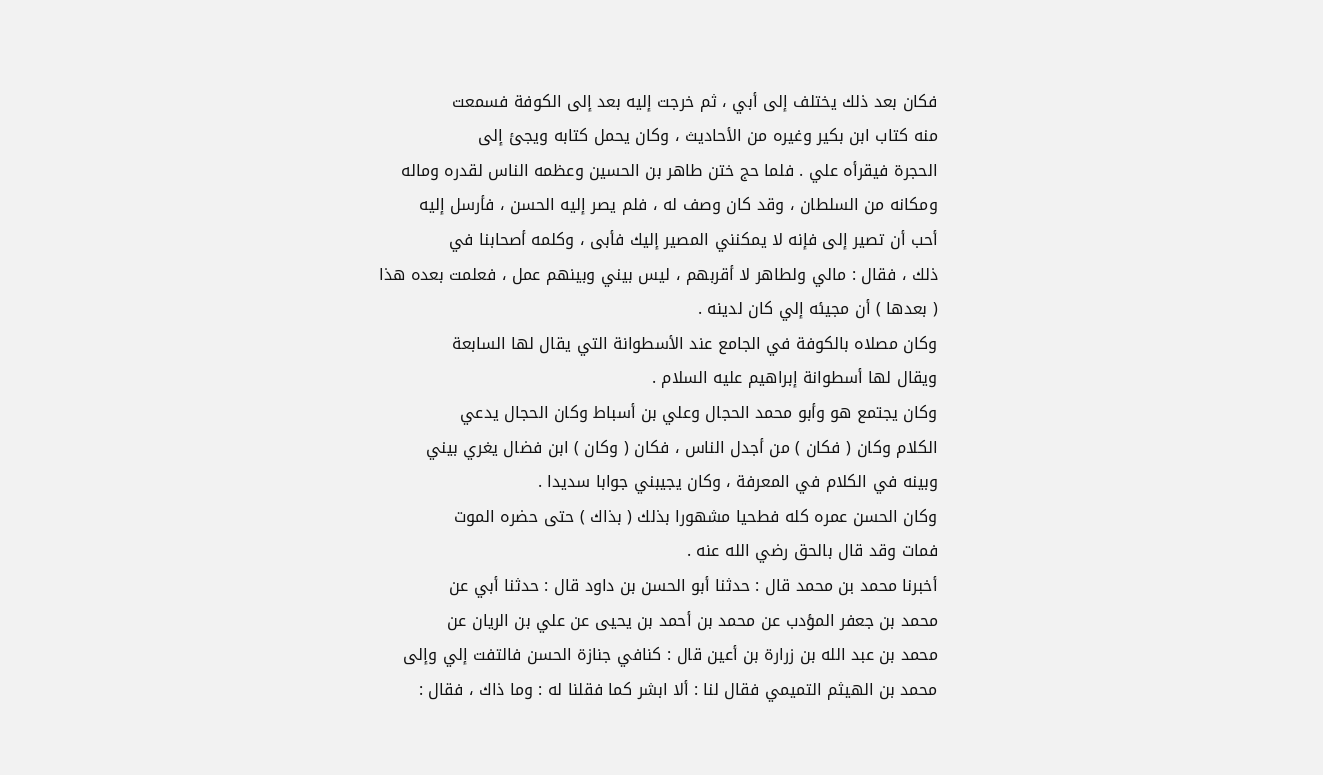فكان بعد ذلك يختلف إلى أبي ، ثم خرجت إليه بعد إلى الكوفة فسمعت
منه كتاب ابن بكير وغيره من الأحاديث ، وكان يحمل كتابه ويجئ إلى
الحجرة فيقرأه علي . فلما حج ختن طاهر بن الحسين وعظمه الناس لقدره وماله
ومكانه من السلطان ، وقد كان وصف له ، فلم يصر إليه الحسن ، فأرسل إليه
أحب أن تصير إلى فإنه لا يمكنني المصير إليك فأبى ، وكلمه أصحابنا في
ذلك ، فقال : مالي ولطاهر لا أقربهم ، ليس بيني وبينهم عمل ، فعلمت بعده هذا
( بعدها ) أن مجيئه إلي كان لدينه .
وكان مصلاه بالكوفة في الجامع عند الأسطوانة التي يقال لها السابعة
ويقال لها أسطوانة إبراهيم عليه السلام .
وكان يجتمع هو وأبو محمد الحجال وعلي بن أسباط وكان الحجال يدعي
الكلام وكان ( فكان ) من أجدل الناس ، فكان ( وكان ) ابن فضال يغري بيني
وبينه في الكلام في المعرفة ، وكان يجيبني جوابا سديدا .
وكان الحسن عمره كله فطحيا مشهورا بذلك ( بذاك ) حتى حضره الموت
فمات وقد قال بالحق رضي الله عنه .
أخبرنا محمد بن محمد قال : حدثنا أبو الحسن بن داود قال : حدثنا أبي عن
محمد بن جعفر المؤدب عن محمد بن أحمد بن يحيى عن علي بن الريان عن
محمد بن عبد الله بن زرارة بن أعين قال : كنافي جنازة الحسن فالتفت إلي وإلى
محمد بن الهيثم التميمي فقال لنا : ألا ابشر كما فقلنا له : وما ذاك ، فقال :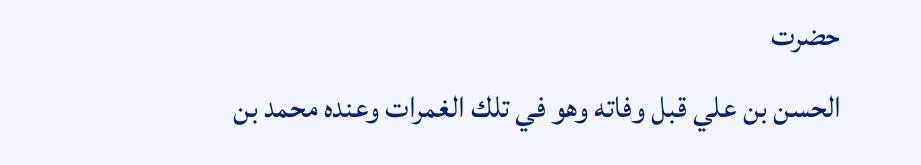حضرت
الحسن بن علي قبل وفاته وهو في تلك الغمرات وعنده محمد بن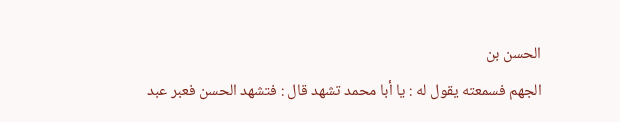الحسن بن
الجهم فسمعته يقول له : يا أبا محمد تشهد قال : فتشهد الحسن فعبر عبد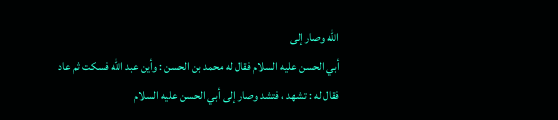الله وصار إلى
أبي الحسن عليه السلام فقال له محمد بن الحسن : وأين عبد الله فسكت ثم عاد
فقال له : تشهد ، فتشد وصار إلى أبي الحسن عليه السلام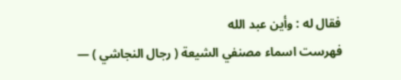فقال له : وأين عبد الله
فهرست اسماء مصنفي الشيعة ( رجال النجاشي ) —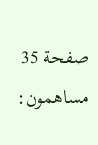صفحة 35
مساهمون: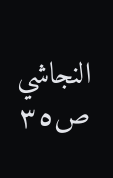النجاشي
ص٣٥